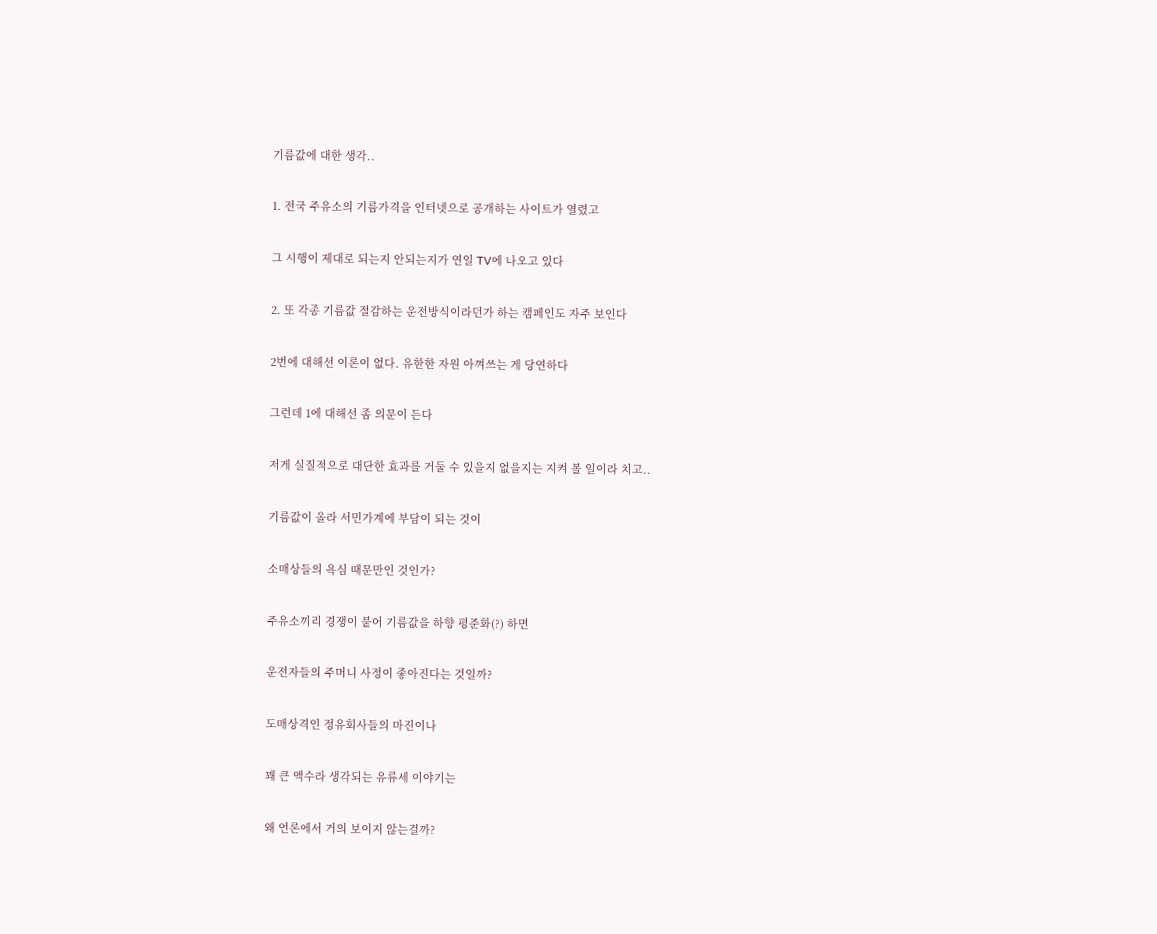기름값에 대한 생각..

1. 전국 주유소의 기름가격을 인터넷으로 공개하는 사이트가 열렸고

그 시행이 제대로 되는지 안되는지가 연일 TV에 나오고 있다

2. 또 각종 기름값 절감하는 운전방식이라던가 하는 캠페인도 자주 보인다

2번에 대해선 이론이 없다. 유한한 자원 아껴쓰는 게 당연하다

그런데 1에 대해선 좀 의문이 든다

저게 실질적으로 대단한 효과를 거둘 수 있을지 없을지는 지켜 볼 일이라 치고..

기름값이 올라 서민가계에 부담이 되는 것이

소매상들의 욕심 때문만인 것인가?

주유소끼리 경쟁이 붙어 기름값을 하향 평준화(?) 하면

운전자들의 주머니 사정이 좋아진다는 것일까?

도매상격인 정유회사들의 마진이나

꽤 큰 액수라 생각되는 유류세 이야기는

왜 언론에서 거의 보이지 않는걸까?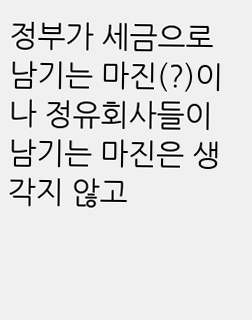정부가 세금으로 남기는 마진(?)이나 정유회사들이 남기는 마진은 생각지 않고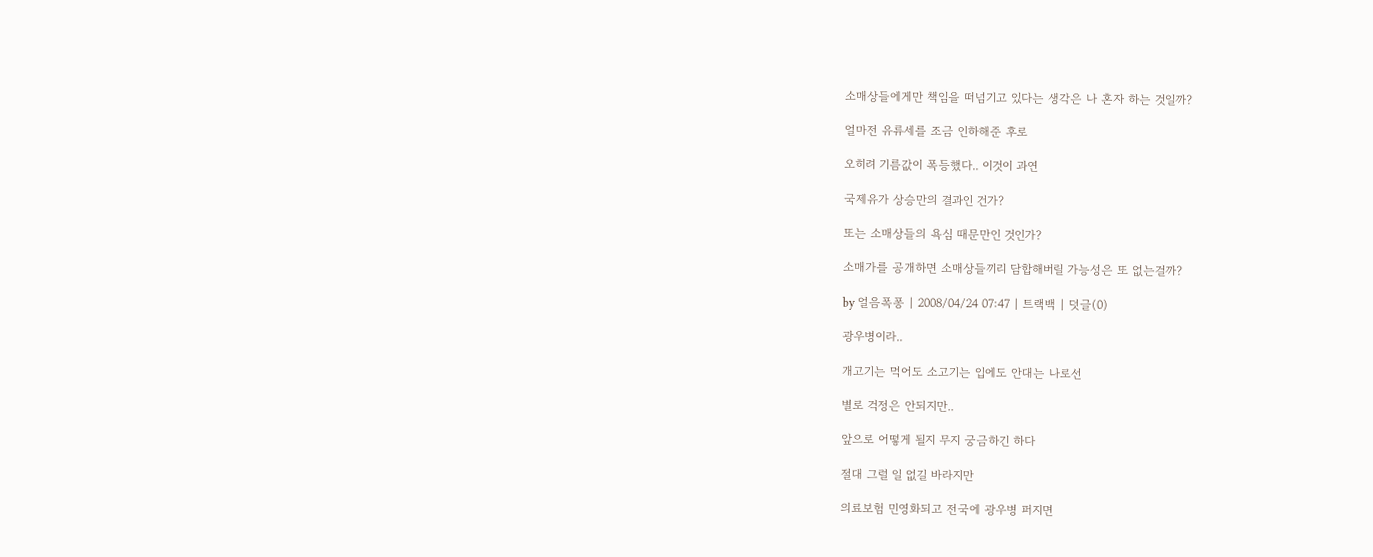소매상들에게만 책임을 떠넘기고 있다는 생각은 나 혼자 하는 것일까?

얼마전 유류세를 조금 인하해준 후로

오히려 기름값이 폭등했다.. 이것이 과연

국제유가 상승만의 결과인 건가?

또는 소매상들의 욕심 때문만인 것인가?

소매가를 공개하면 소매상들끼리 담합해버릴 가능성은 또 없는걸까?

by 얼음폭퐁 | 2008/04/24 07:47 | 트랙백 | 덧글(0)

광우병이라..

개고기는 먹어도 소고기는 입에도 안대는 나로선

별로 걱정은 안되지만..

앞으로 어떻게 될지 무지 궁금하긴 하다

절대 그럴 일 없길 바라지만

의료보험 민영화되고 전국에 광우병 퍼지면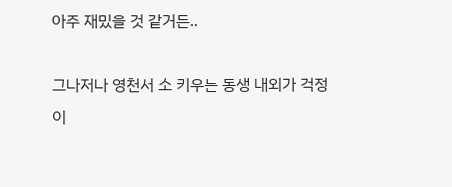아주 재밌을 것 같거든..

그나저나 영천서 소 키우는 동생 내외가 걱정이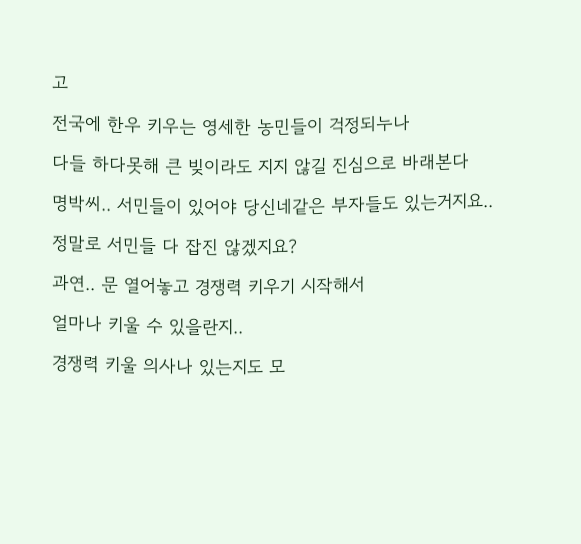고

전국에 한우 키우는 영세한 농민들이 걱정되누나

다들 하다못해 큰 빚이라도 지지 않길 진심으로 바래본다

명박씨.. 서민들이 있어야 당신네같은 부자들도 있는거지요..

정말로 서민들 다 잡진 않겠지요?

과연.. 문 열어놓고 경쟁력 키우기 시작해서

얼마나 키울 수 있을란지..

경쟁력 키울 의사나 있는지도 모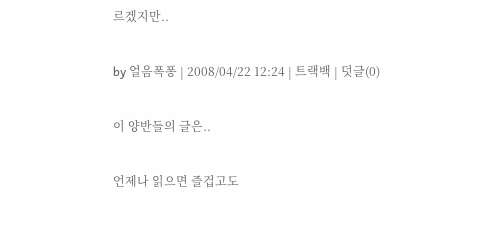르겠지만..

by 얼음폭퐁 | 2008/04/22 12:24 | 트랙백 | 덧글(0)

이 양반들의 글은..

언제나 읽으면 즐겁고도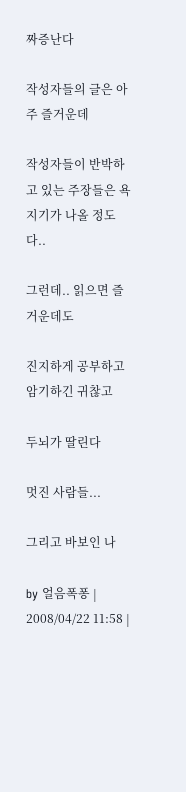짜증난다

작성자들의 글은 아주 즐거운데

작성자들이 반박하고 있는 주장들은 욕지기가 나올 정도다..

그런데.. 읽으면 즐거운데도

진지하게 공부하고 암기하긴 귀찮고

두뇌가 딸린다

멋진 사람들...

그리고 바보인 나

by 얼음폭퐁 | 2008/04/22 11:58 |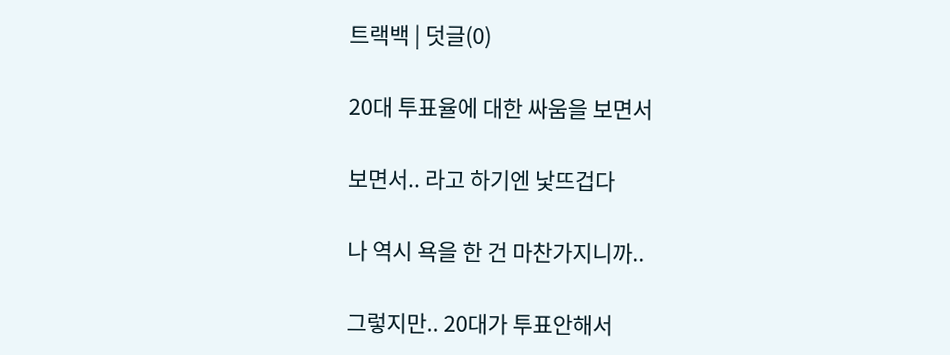트랙백 | 덧글(0)

20대 투표율에 대한 싸움을 보면서

보면서.. 라고 하기엔 낯뜨겁다

나 역시 욕을 한 건 마찬가지니까..

그렇지만.. 20대가 투표안해서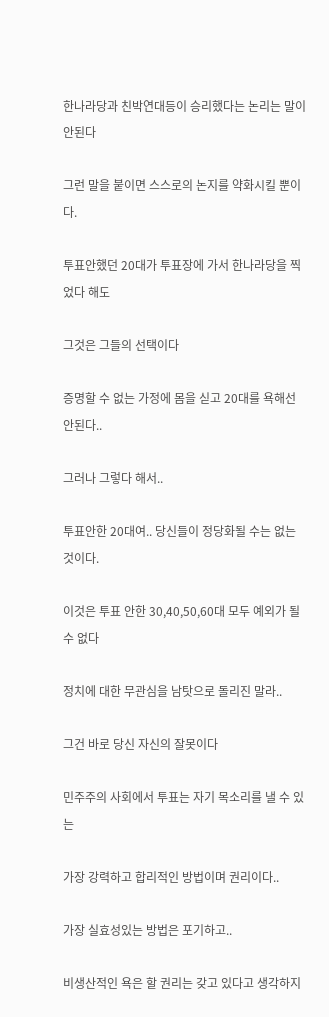한나라당과 친박연대등이 승리했다는 논리는 말이 안된다

그런 말을 붙이면 스스로의 논지를 약화시킬 뿐이다.

투표안했던 20대가 투표장에 가서 한나라당을 찍었다 해도

그것은 그들의 선택이다

증명할 수 없는 가정에 몸을 싣고 20대를 욕해선 안된다..

그러나 그렇다 해서..

투표안한 20대여.. 당신들이 정당화될 수는 없는 것이다.

이것은 투표 안한 30,40,50,60대 모두 예외가 될 수 없다

정치에 대한 무관심을 남탓으로 돌리진 말라..

그건 바로 당신 자신의 잘못이다

민주주의 사회에서 투표는 자기 목소리를 낼 수 있는

가장 강력하고 합리적인 방법이며 권리이다..

가장 실효성있는 방법은 포기하고..

비생산적인 욕은 할 권리는 갖고 있다고 생각하지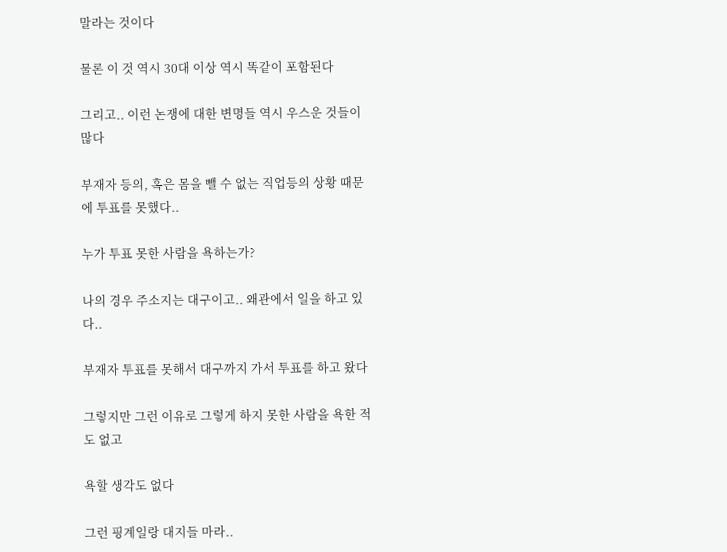말라는 것이다

물론 이 것 역시 30대 이상 역시 똑같이 포함된다

그리고.. 이런 논쟁에 대한 변명들 역시 우스운 것들이 많다

부재자 등의, 혹은 몸을 뺄 수 없는 직업등의 상황 때문에 투표를 못했다..

누가 투표 못한 사람을 욕하는가?

나의 경우 주소지는 대구이고.. 왜관에서 일을 하고 있다..

부재자 투표를 못해서 대구까지 가서 투표를 하고 왔다

그렇지만 그런 이유로 그렇게 하지 못한 사람을 욕한 적도 없고

욕할 생각도 없다

그런 핑계일랑 대지들 마라..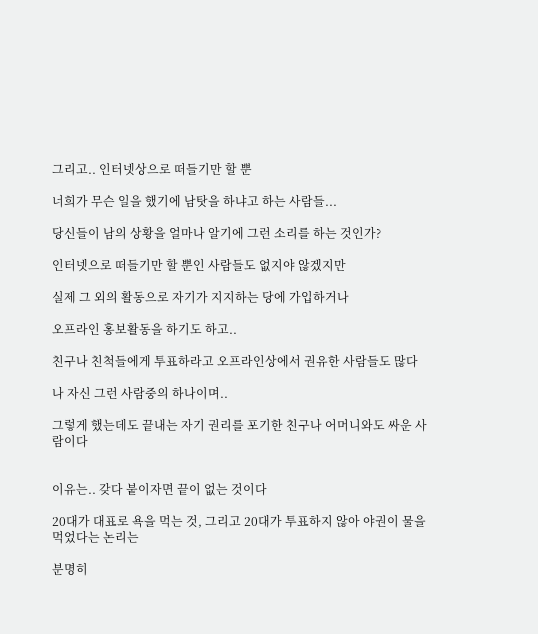그리고.. 인터넷상으로 떠들기만 할 뿐

너희가 무슨 일을 했기에 남탓을 하냐고 하는 사람들...

당신들이 남의 상황을 얼마나 알기에 그런 소리를 하는 것인가?

인터넷으로 떠들기만 할 뿐인 사람들도 없지야 않겠지만

실제 그 외의 활동으로 자기가 지지하는 당에 가입하거나

오프라인 홍보활동을 하기도 하고..

친구나 친척들에게 투표하라고 오프라인상에서 권유한 사람들도 많다

나 자신 그런 사람중의 하나이며..

그렇게 했는데도 끝내는 자기 권리를 포기한 친구나 어머니와도 싸운 사람이다


이유는.. 갖다 붙이자면 끝이 없는 것이다

20대가 대표로 욕을 먹는 것, 그리고 20대가 투표하지 않아 야권이 물을 먹었다는 논리는

분명히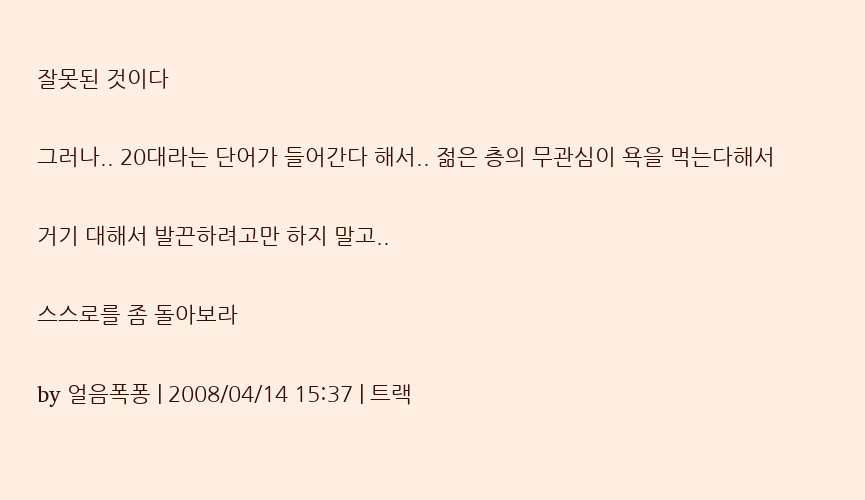잘못된 것이다

그러나.. 20대라는 단어가 들어간다 해서.. 젊은 층의 무관심이 욕을 먹는다해서

거기 대해서 발끈하려고만 하지 말고..

스스로를 좀 돌아보라

by 얼음폭퐁 | 2008/04/14 15:37 | 트랙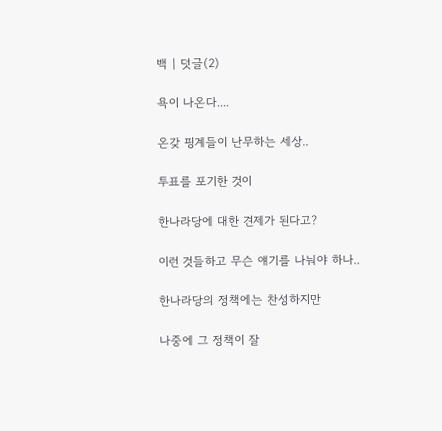백 | 덧글(2)

욕이 나온다....

온갖 핑계들이 난무하는 세상..

투표를 포기한 것이

한나라당에 대한 견제가 된다고?

이런 것들하고 무슨 얘기를 나눠야 하나..

한나라당의 정책에는 찬성하지만

나중에 그 정책이 잘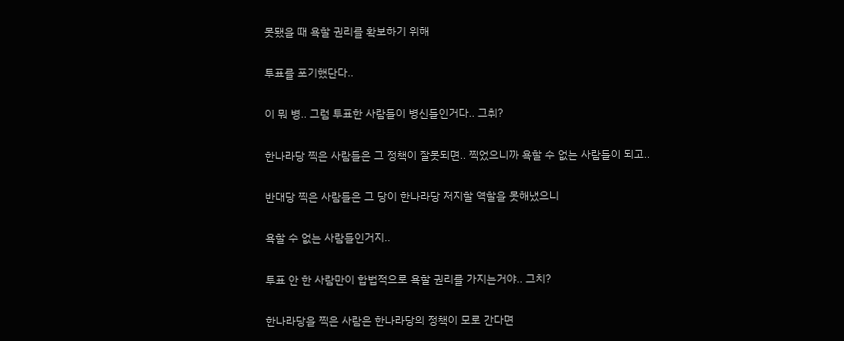못됐을 때 욕할 권리를 확보하기 위해

투표를 포기했단다..

이 뭐 병.. 그럼 투표한 사람들이 병신들인거다.. 그취?

한나라당 찍은 사람들은 그 정책이 잘못되면.. 찍었으니까 욕할 수 없는 사람들이 되고..

반대당 찍은 사람들은 그 당이 한나라당 저지할 역할을 못해냈으니

욕할 수 없는 사람들인거지..

투표 안 한 사람만이 합법적으로 욕할 권리를 가지는거야.. 그치?

한나라당을 찍은 사람은 한나라당의 정책이 모로 간다면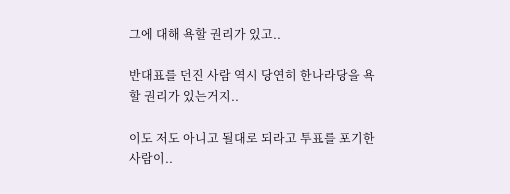그에 대해 욕할 권리가 있고..

반대표를 던진 사람 역시 당연히 한나라당을 욕할 권리가 있는거지..

이도 저도 아니고 될대로 되라고 투표를 포기한 사람이..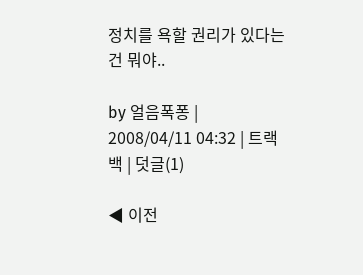정치를 욕할 권리가 있다는 건 뭐야..

by 얼음폭퐁 | 2008/04/11 04:32 | 트랙백 | 덧글(1)

◀ 이전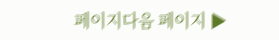페이지다음 페이지 ▶